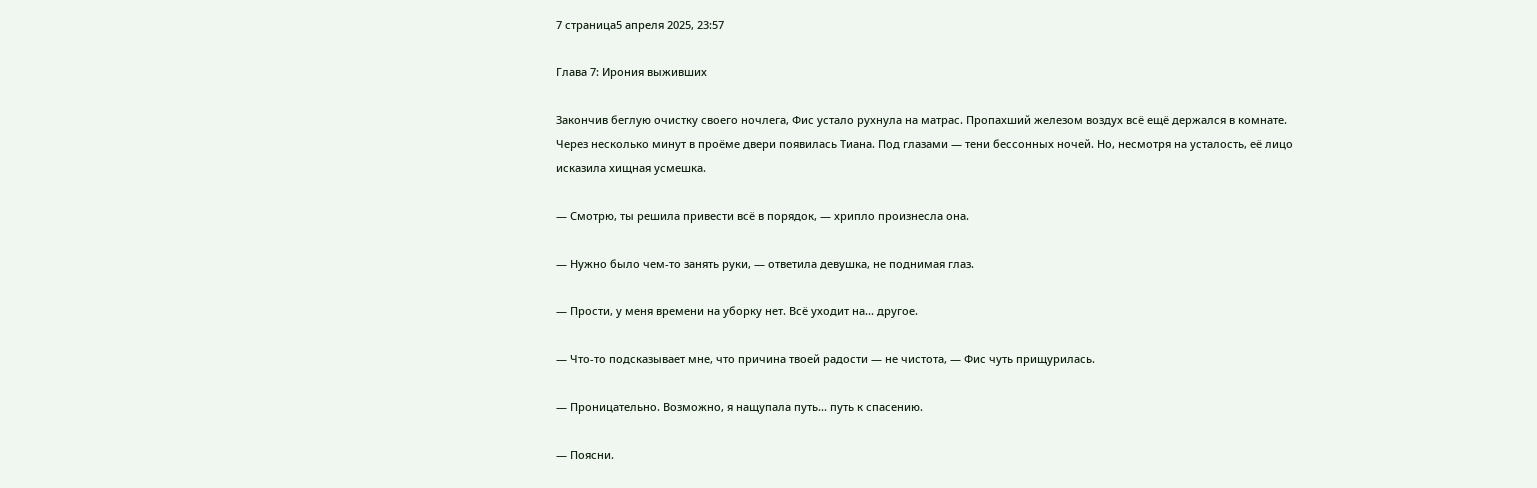7 страница5 апреля 2025, 23:57

Глава 7: Ирония выживших

Закончив беглую очистку своего ночлега, Фис устало рухнула на матрас. Пропахший железом воздух всё ещё держался в комнате. Через несколько минут в проёме двери появилась Тиана. Под глазами — тени бессонных ночей. Но, несмотря на усталость, её лицо исказила хищная усмешка.

— Смотрю, ты решила привести всё в порядок, — хрипло произнесла она.

— Нужно было чем-то занять руки, — ответила девушка, не поднимая глаз.

— Прости, у меня времени на уборку нет. Всё уходит на... другое.

— Что-то подсказывает мне, что причина твоей радости — не чистота, — Фис чуть прищурилась.

— Проницательно. Возможно, я нащупала путь... путь к спасению.

— Поясни.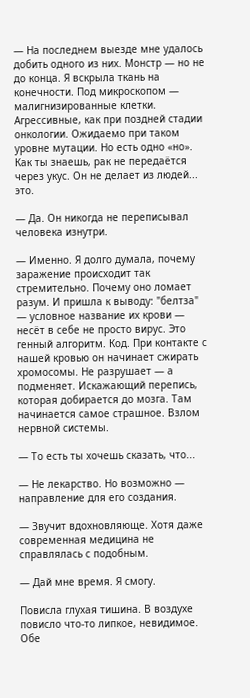— На последнем выезде мне удалось добить одного из них. Монстр — но не до конца. Я вскрыла ткань на конечности. Под микроскопом — малигнизированные клетки. Агрессивные, как при поздней стадии онкологии. Ожидаемо при таком уровне мутации. Но есть одно «но». Как ты знаешь, рак не передаётся через укус. Он не делает из людей... это.

— Да. Он никогда не переписывал человека изнутри.

— Именно. Я долго думала, почему заражение происходит так стремительно. Почему оно ломает разум. И пришла к выводу: "белтза" — условное название их крови — несёт в себе не просто вирус. Это генный алгоритм. Код. При контакте с нашей кровью он начинает сжирать хромосомы. Не разрушает — а подменяет. Искажающий перепись, которая добирается до мозга. Там начинается самое страшное. Взлом нервной системы.

— То есть ты хочешь сказать, что...

— Не лекарство. Но возможно — направление для его создания.

— Звучит вдохновляюще. Хотя даже современная медицина не справлялась с подобным.

— Дай мне время. Я смогу.

Повисла глухая тишина. В воздухе повисло что-то липкое, невидимое. Обе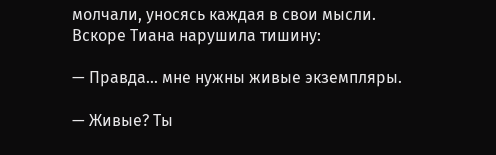молчали, уносясь каждая в свои мысли. Вскоре Тиана нарушила тишину:

— Правда... мне нужны живые экземпляры.

— Живые? Ты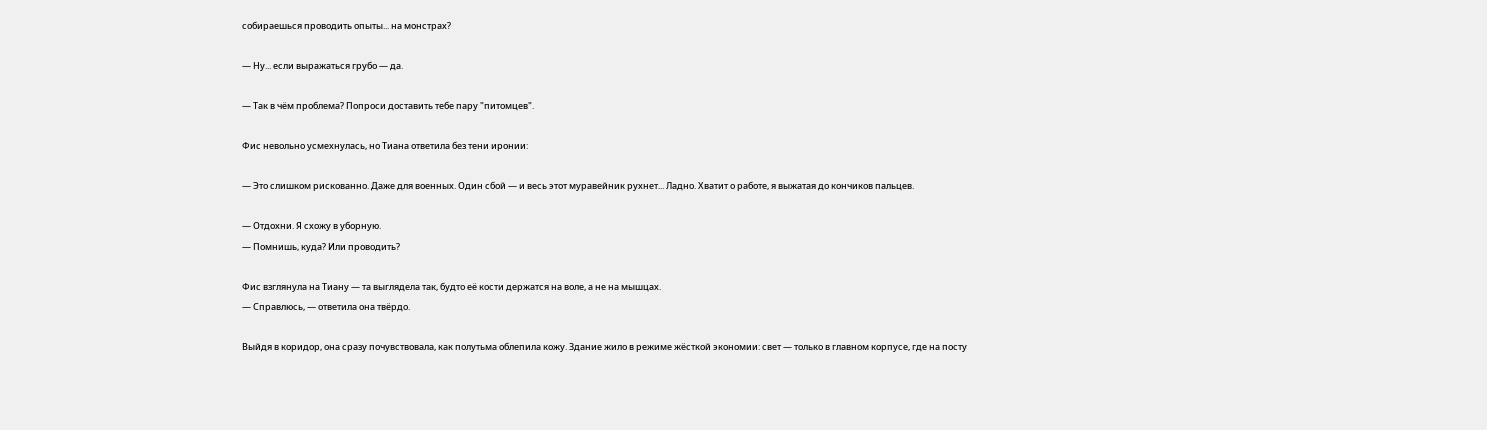собираешься проводить опыты... на монстрах?

— Ну... если выражаться грубо — да.

— Так в чём проблема? Попроси доставить тебе пару "питомцев".

Фис невольно усмехнулась, но Тиана ответила без тени иронии:

— Это слишком рискованно. Даже для военных. Один сбой — и весь этот муравейник рухнет... Ладно. Хватит о работе, я выжатая до кончиков пальцев.

— Отдохни. Я схожу в уборную.
— Помнишь, куда? Или проводить?

Фис взглянула на Тиану — та выглядела так, будто её кости держатся на воле, а не на мышцах.
— Справлюсь, — ответила она твёрдо.

Выйдя в коридор, она сразу почувствовала, как полутьма облепила кожу. Здание жило в режиме жёсткой экономии: свет — только в главном корпусе, где на посту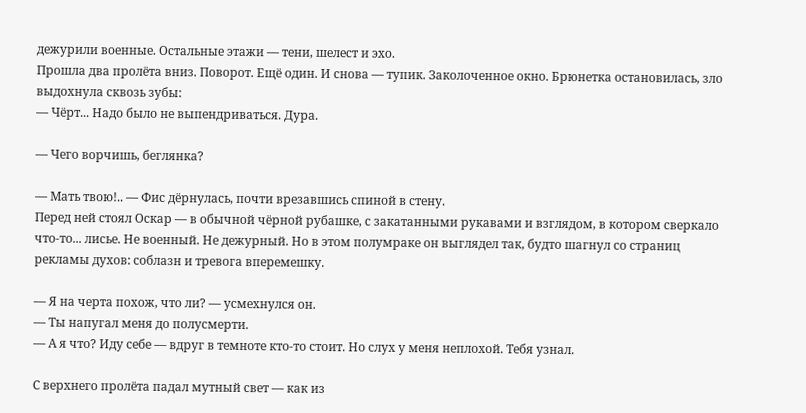дежурили военные. Остальные этажи — тени, шелест и эхо.
Прошла два пролёта вниз. Поворот. Ещё один. И снова — тупик. Заколоченное окно. Брюнетка остановилась, зло выдохнула сквозь зубы:
— Чёрт... Надо было не выпендриваться. Дура.

— Чего ворчишь, беглянка?

— Мать твою!.. — Фис дёрнулась, почти врезавшись спиной в стену.
Перед ней стоял Оскар — в обычной чёрной рубашке, с закатанными рукавами и взглядом, в котором сверкало что-то... лисье. Не военный. Не дежурный. Но в этом полумраке он выглядел так, будто шагнул со страниц рекламы духов: соблазн и тревога вперемешку.

— Я на черта похож, что ли? — усмехнулся он.
— Ты напугал меня до полусмерти.
— А я что? Иду себе — вдруг в темноте кто-то стоит. Но слух у меня неплохой. Тебя узнал.

С верхнего пролёта падал мутный свет — как из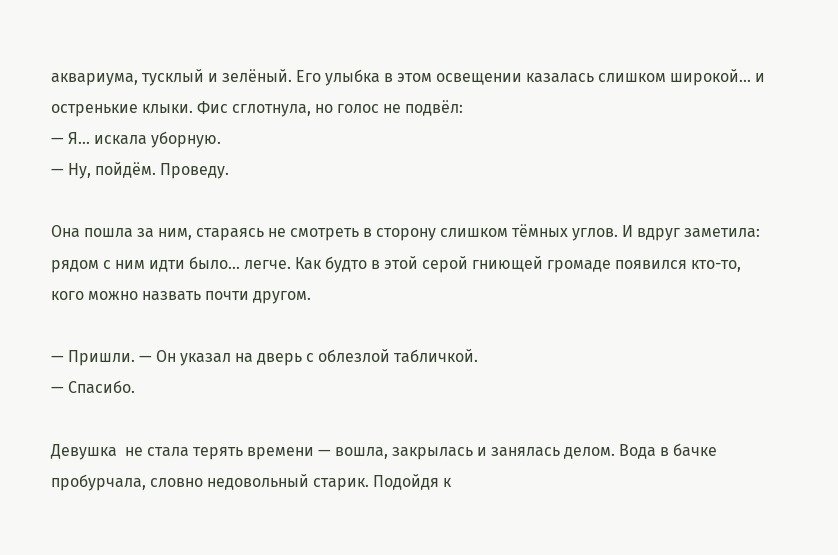аквариума, тусклый и зелёный. Его улыбка в этом освещении казалась слишком широкой... и остренькие клыки. Фис сглотнула, но голос не подвёл:
— Я... искала уборную.
— Ну, пойдём. Проведу.

Она пошла за ним, стараясь не смотреть в сторону слишком тёмных углов. И вдруг заметила: рядом с ним идти было... легче. Как будто в этой серой гниющей громаде появился кто-то, кого можно назвать почти другом.

— Пришли. — Он указал на дверь с облезлой табличкой.
— Спасибо.

Девушка  не стала терять времени — вошла, закрылась и занялась делом. Вода в бачке пробурчала, словно недовольный старик. Подойдя к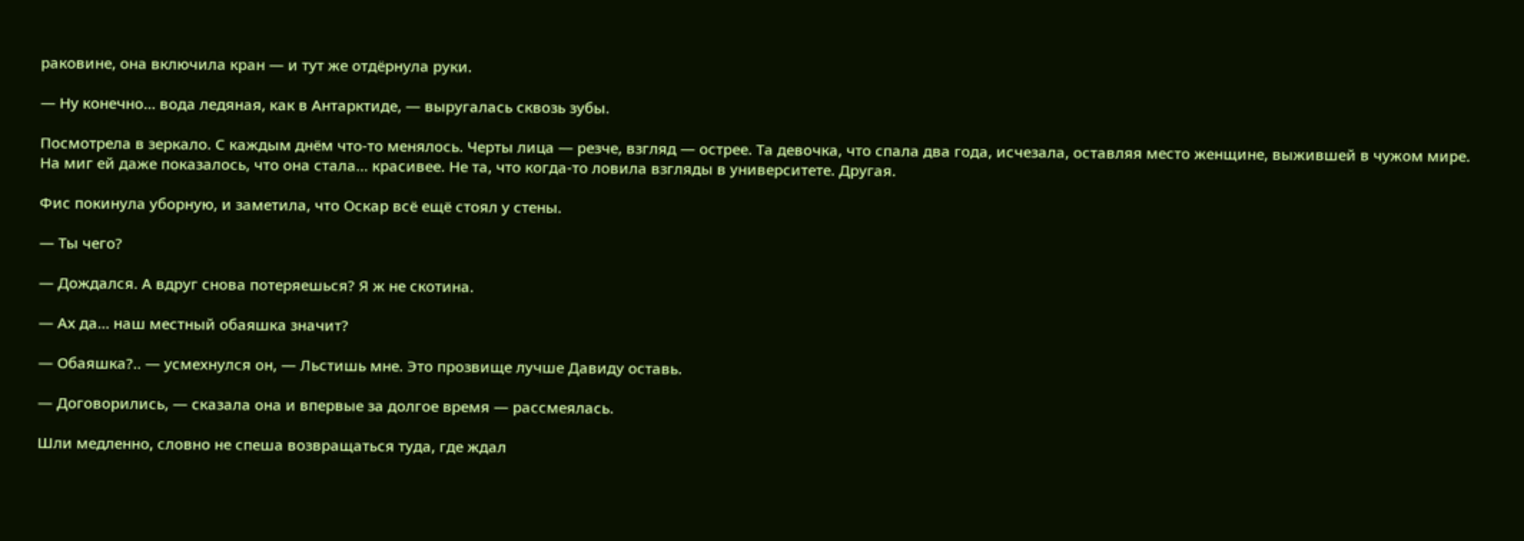раковине, она включила кран — и тут же отдёрнула руки.

— Ну конечно... вода ледяная, как в Антарктиде, — выругалась сквозь зубы.

Посмотрела в зеркало. С каждым днём что-то менялось. Черты лица — резче, взгляд — острее. Та девочка, что спала два года, исчезала, оставляя место женщине, выжившей в чужом мире.
На миг ей даже показалось, что она стала... красивее. Не та, что когда-то ловила взгляды в университете. Другая.

Фис покинула уборную, и заметила, что Оскар всё ещё стоял у стены.

— Ты чего?

— Дождался. А вдруг снова потеряешься? Я ж не скотина.

— Ах да... наш местный обаяшка значит?

— Обаяшка?.. — усмехнулся он, — Льстишь мне. Это прозвище лучше Давиду оставь.

— Договорились, — сказала она и впервые за долгое время — рассмеялась.

Шли медленно, словно не спеша возвращаться туда, где ждал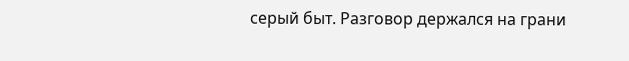серый быт. Разговор держался на грани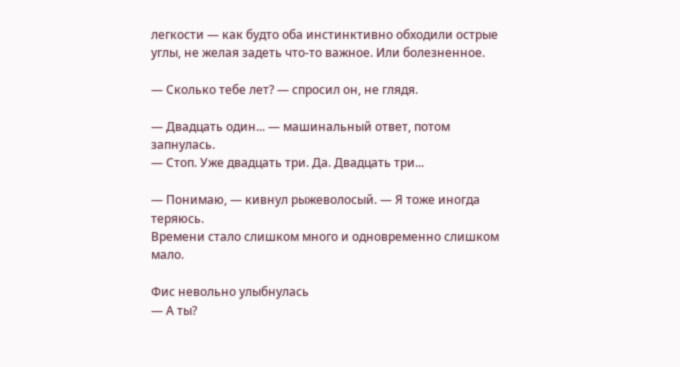легкости — как будто оба инстинктивно обходили острые углы, не желая задеть что-то важное. Или болезненное.

— Сколько тебе лет? — спросил он, не глядя.

— Двадцать один... — машинальный ответ, потом запнулась.
— Стоп. Уже двадцать три. Да. Двадцать три...

— Понимаю, — кивнул рыжеволосый. — Я тоже иногда теряюсь.
Времени стало слишком много и одновременно слишком мало.

Фис невольно улыбнулась
— А ты?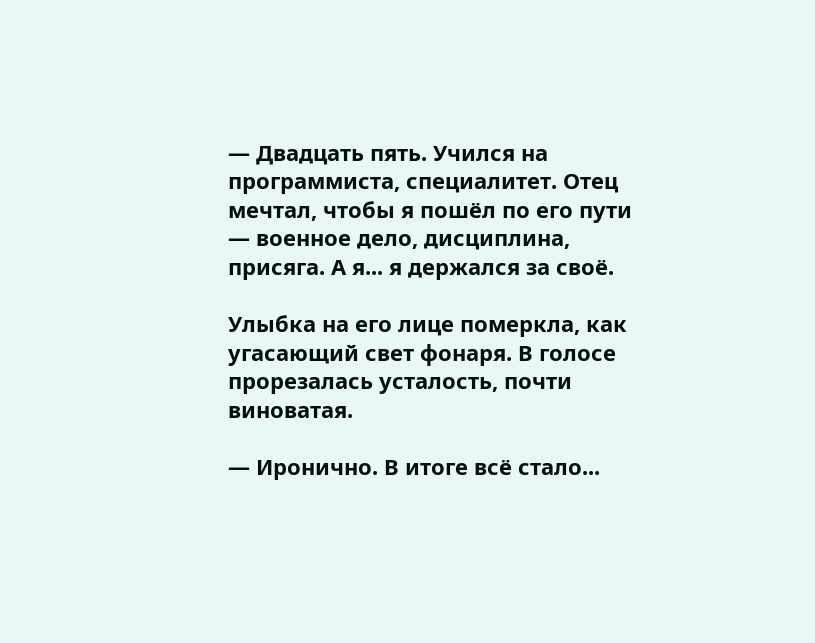— Двадцать пять. Учился на программиста, специалитет. Отец мечтал, чтобы я пошёл по его пути — военное дело, дисциплина, присяга. А я... я держался за своё.

Улыбка на его лице померкла, как угасающий свет фонаря. В голосе прорезалась усталость, почти виноватая.

— Иронично. В итоге всё стало...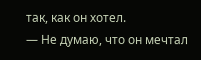так, как он хотел.
— Не думаю, что он мечтал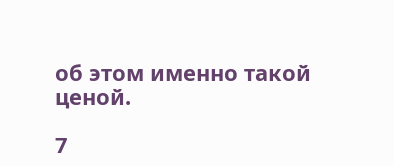об этом именно такой ценой.

7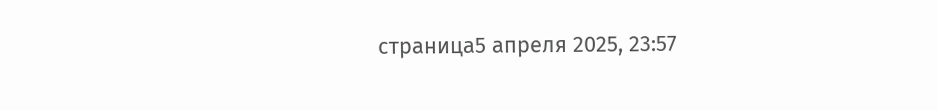страница5 апреля 2025, 23:57